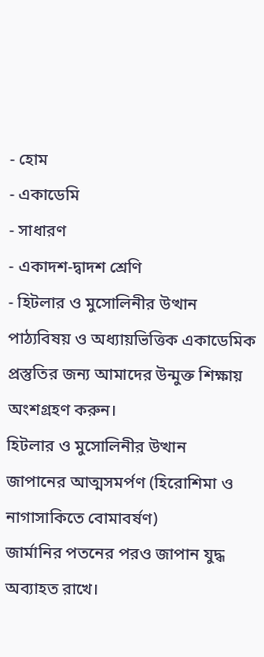- হোম
- একাডেমি
- সাধারণ
- একাদশ-দ্বাদশ শ্রেণি
- হিটলার ও মুসোলিনীর উত্থান
পাঠ্যবিষয় ও অধ্যায়ভিত্তিক একাডেমিক প্রস্তুতির জন্য আমাদের উন্মুক্ত শিক্ষায় অংশগ্রহণ করুন।
হিটলার ও মুসোলিনীর উত্থান
জাপানের আত্মসমর্পণ (হিরোশিমা ও নাগাসাকিতে বোমাবর্ষণ)
জার্মানির পতনের পরও জাপান যুদ্ধ অব্যাহত রাখে।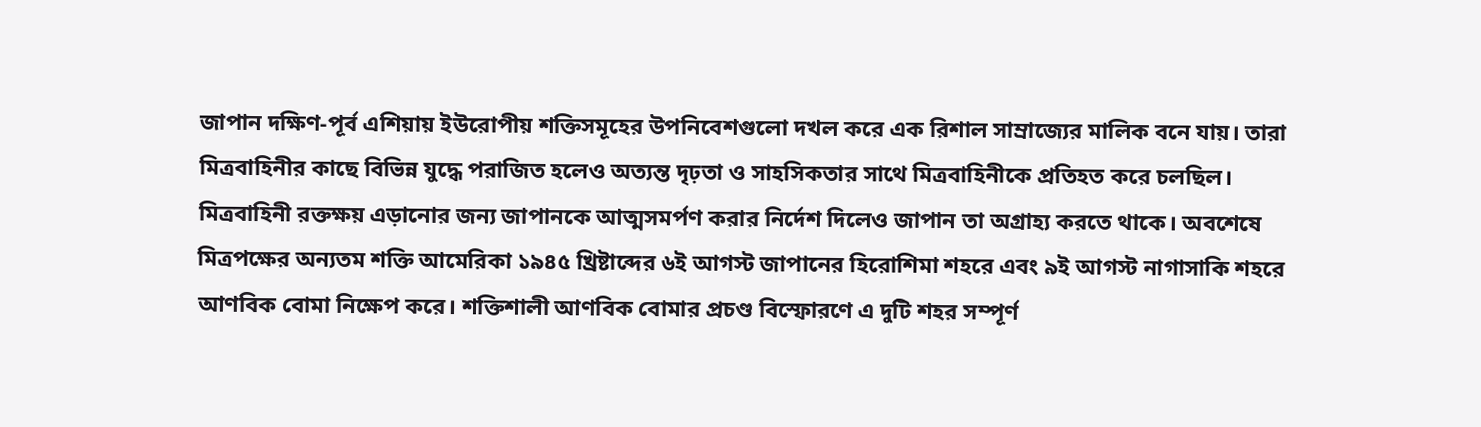জাপান দক্ষিণ-পূর্ব এশিয়ায় ইউরোপীয় শক্তিসমূহের উপনিবেশগুলো দখল করে এক রিশাল সাম্রাজ্যের মালিক বনে যায়। তারা মিত্রবাহিনীর কাছে বিভিন্ন যুদ্ধে পরাজিত হলেও অত্যন্ত দৃঢ়তা ও সাহসিকতার সাথে মিত্রবাহিনীকে প্রতিহত করে চলছিল। মিত্রবাহিনী রক্তক্ষয় এড়ানোর জন্য জাপানকে আত্মসমর্পণ করার নির্দেশ দিলেও জাপান তা অগ্রাহ্য করতে থাকে। অবশেষে মিত্রপক্ষের অন্যতম শক্তি আমেরিকা ১৯৪৫ খ্রিষ্টাব্দের ৬ই আগস্ট জাপানের হিরোশিমা শহরে এবং ৯ই আগস্ট নাগাসাকি শহরে আণবিক বোমা নিক্ষেপ করে। শক্তিশালী আণবিক বোমার প্রচণ্ড বিস্ফোরণে এ দুটি শহর সম্পূর্ণ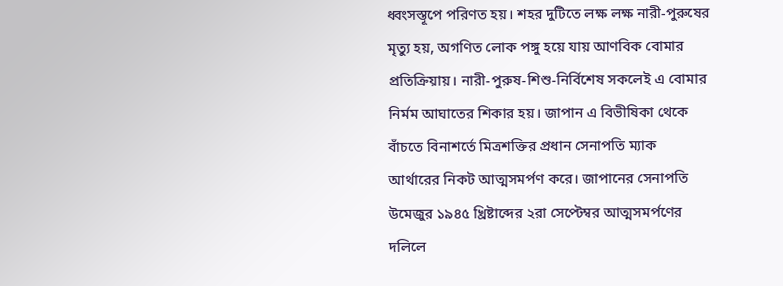ধ্বংসস্তূপে পরিণত হয়। শহর দুটিতে লক্ষ লক্ষ নারী-পুরুষের মৃত্যু হয়, অগণিত লোক পঙ্গু হয়ে যায় আণবিক বোমার প্রতিক্রিয়ায়। নারী-পুরুষ-শিশু-নির্বিশেষ সকলেই এ বোমার নির্মম আঘাতের শিকার হয়। জাপান এ বিভীষিকা থেকে বাঁচতে বিনাশর্তে মিত্রশক্তির প্রধান সেনাপতি ম্যাক আর্থারের নিকট আত্মসমর্পণ করে। জাপানের সেনাপতি উমেজুর ১৯৪৫ খ্রিষ্টাব্দের ২রা সেপ্টেম্বর আত্মসমর্পণের দলিলে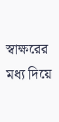স্বাক্ষরের মধ্য দিয়ে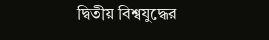দ্বিতীয় বিশ্বযুদ্ধের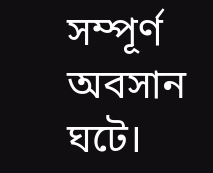সম্পূর্ণ অবসান ঘটে।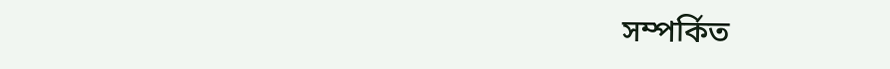সম্পর্কিত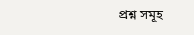প্রশ্ন সমূহ